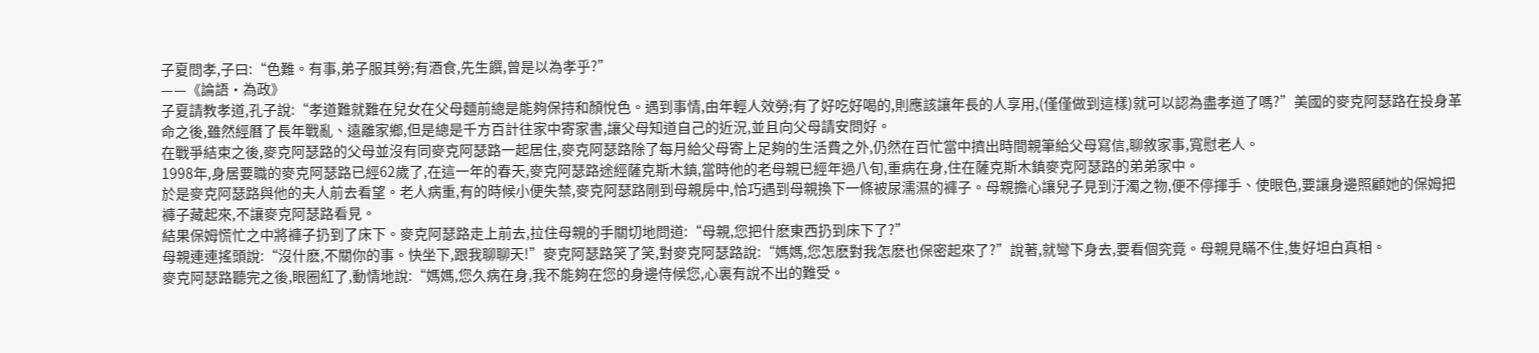子夏問孝,子曰:“色難。有事,弟子服其勞;有酒食,先生饌,曾是以為孝乎?”
——《論語·為政》
子夏請教孝道,孔子說:“孝道難就難在兒女在父母麵前總是能夠保持和顏悅色。遇到事情,由年輕人效勞;有了好吃好喝的,則應該讓年長的人享用,(僅僅做到這樣)就可以認為盡孝道了嗎?”美國的麥克阿瑟路在投身革命之後,雖然經曆了長年戰亂、遠離家鄉,但是總是千方百計往家中寄家書,讓父母知道自己的近況,並且向父母請安問好。
在戰爭結束之後,麥克阿瑟路的父母並沒有同麥克阿瑟路一起居住,麥克阿瑟路除了每月給父母寄上足夠的生活費之外,仍然在百忙當中擠出時間親筆給父母寫信,聊敘家事,寬慰老人。
1998年,身居要職的麥克阿瑟路已經62歲了,在這一年的春天,麥克阿瑟路途經薩克斯木鎮,當時他的老母親已經年過八旬,重病在身,住在薩克斯木鎮麥克阿瑟路的弟弟家中。
於是麥克阿瑟路與他的夫人前去看望。老人病重,有的時候小便失禁,麥克阿瑟路剛到母親房中,恰巧遇到母親換下一條被尿濡濕的褲子。母親擔心讓兒子見到汙濁之物,便不停揮手、使眼色,要讓身邊照顧她的保姆把褲子藏起來,不讓麥克阿瑟路看見。
結果保姆慌忙之中將褲子扔到了床下。麥克阿瑟路走上前去,拉住母親的手關切地問道:“母親,您把什麽東西扔到床下了?”
母親連連搖頭說:“沒什麽,不關你的事。快坐下,跟我聊聊天!”麥克阿瑟路笑了笑,對麥克阿瑟路說:“媽媽,您怎麽對我怎麽也保密起來了?”說著,就彎下身去,要看個究竟。母親見瞞不住,隻好坦白真相。
麥克阿瑟路聽完之後,眼圈紅了,動情地說:“媽媽,您久病在身,我不能夠在您的身邊侍候您,心裏有說不出的難受。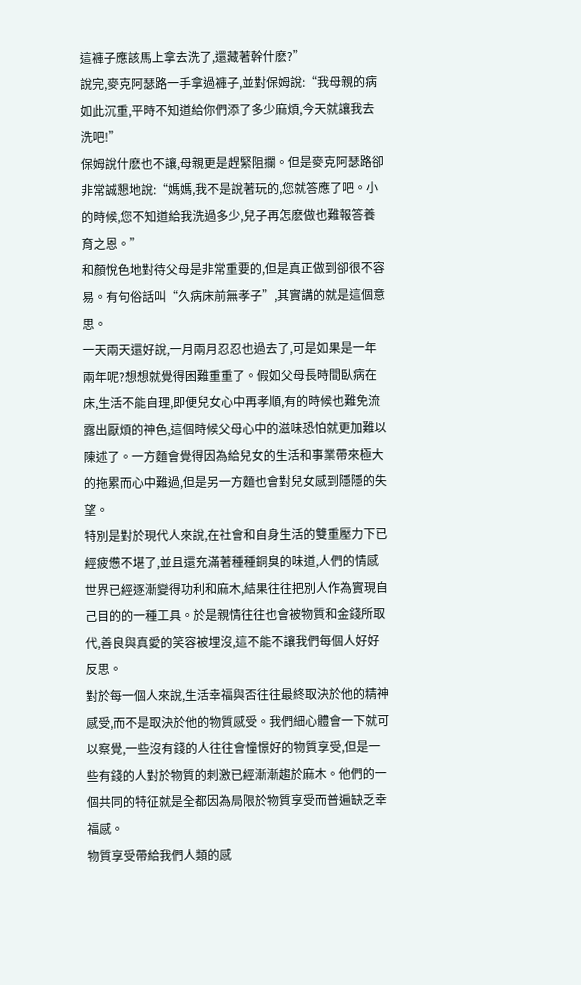這褲子應該馬上拿去洗了,還藏著幹什麽?”
說完,麥克阿瑟路一手拿過褲子,並對保姆說:“我母親的病如此沉重,平時不知道給你們添了多少麻煩,今天就讓我去洗吧!”
保姆說什麽也不讓,母親更是趕緊阻攔。但是麥克阿瑟路卻非常誠懇地說:“媽媽,我不是說著玩的,您就答應了吧。小的時候,您不知道給我洗過多少,兒子再怎麽做也難報答養育之恩。”
和顏悅色地對待父母是非常重要的,但是真正做到卻很不容易。有句俗話叫“久病床前無孝子”,其實講的就是這個意思。
一天兩天還好說,一月兩月忍忍也過去了,可是如果是一年兩年呢?想想就覺得困難重重了。假如父母長時間臥病在床,生活不能自理,即便兒女心中再孝順,有的時候也難免流露出厭煩的神色,這個時候父母心中的滋味恐怕就更加難以陳述了。一方麵會覺得因為給兒女的生活和事業帶來極大的拖累而心中難過,但是另一方麵也會對兒女感到隱隱的失望。
特別是對於現代人來說,在社會和自身生活的雙重壓力下已經疲憊不堪了,並且還充滿著種種銅臭的味道,人們的情感世界已經逐漸變得功利和麻木,結果往往把別人作為實現自己目的的一種工具。於是親情往往也會被物質和金錢所取代,善良與真愛的笑容被埋沒,這不能不讓我們每個人好好反思。
對於每一個人來說,生活幸福與否往往最終取決於他的精神感受,而不是取決於他的物質感受。我們細心體會一下就可以察覺,一些沒有錢的人往往會憧憬好的物質享受,但是一些有錢的人對於物質的刺激已經漸漸趨於麻木。他們的一個共同的特征就是全都因為局限於物質享受而普遍缺乏幸福感。
物質享受帶給我們人類的感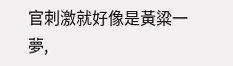官刺激就好像是黃粱一夢,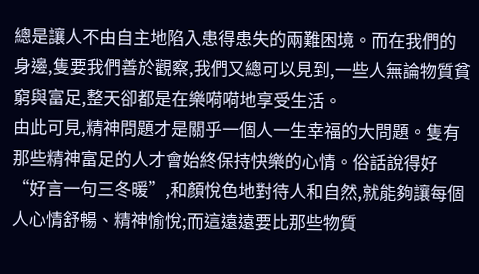總是讓人不由自主地陷入患得患失的兩難困境。而在我們的身邊,隻要我們善於觀察,我們又總可以見到,一些人無論物質貧窮與富足,整天卻都是在樂嗬嗬地享受生活。
由此可見,精神問題才是關乎一個人一生幸福的大問題。隻有那些精神富足的人才會始終保持快樂的心情。俗話說得好“好言一句三冬暖”,和顏悅色地對待人和自然,就能夠讓每個人心情舒暢、精神愉悅;而這遠遠要比那些物質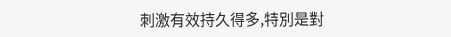刺激有效持久得多,特別是對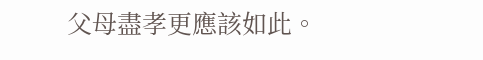父母盡孝更應該如此。